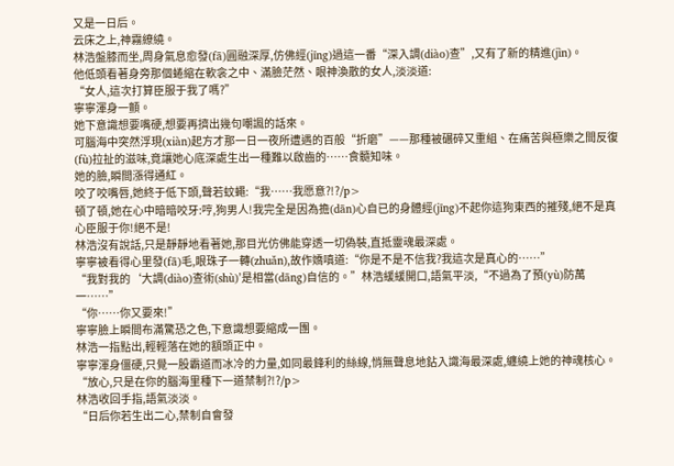又是一日后。
云床之上,神霧繚繞。
林浩盤膝而坐,周身氣息愈發(fā)圓融深厚,仿佛經(jīng)過這一番“深入調(diào)查”,又有了新的精進(jìn)。
他低頭看著身旁那個蜷縮在軟衾之中、滿臉茫然、眼神渙散的女人,淡淡道:
“女人,這次打算臣服于我了嗎?”
寧寧渾身一顫。
她下意識想要嘴硬,想要再擠出幾句嘲諷的話來。
可腦海中突然浮現(xiàn)起方才那一日一夜所遭遇的百般“折磨”——那種被碾碎又重組、在痛苦與極樂之間反復(fù)拉扯的滋味,竟讓她心底深處生出一種難以啟齒的……食髓知味。
她的臉,瞬間漲得通紅。
咬了咬嘴唇,她終于低下頭,聲若蚊蠅:“我……我愿意?!?/p>
頓了頓,她在心中暗暗咬牙:哼,狗男人!我完全是因為擔(dān)心自已的身體經(jīng)不起你這狗東西的摧殘,絕不是真心臣服于你!絕不是!
林浩沒有說話,只是靜靜地看著她,那目光仿佛能穿透一切偽裝,直抵靈魂最深處。
寧寧被看得心里發(fā)毛,眼珠子一轉(zhuǎn),故作嬌嗔道:“你是不是不信我?我這次是真心的……”
“我對我的‘大調(diào)查術(shù)’是相當(dāng)自信的。”林浩緩緩開口,語氣平淡,“不過為了預(yù)防萬一……”
“你……你又要來!”
寧寧臉上瞬間布滿驚恐之色,下意識想要縮成一團。
林浩一指點出,輕輕落在她的額頭正中。
寧寧渾身僵硬,只覺一股霸道而冰冷的力量,如同最鋒利的絲線,悄無聲息地鉆入識海最深處,纏繞上她的神魂核心。
“放心,只是在你的腦海里種下一道禁制?!?/p>
林浩收回手指,語氣淡淡。
“日后你若生出二心,禁制自會發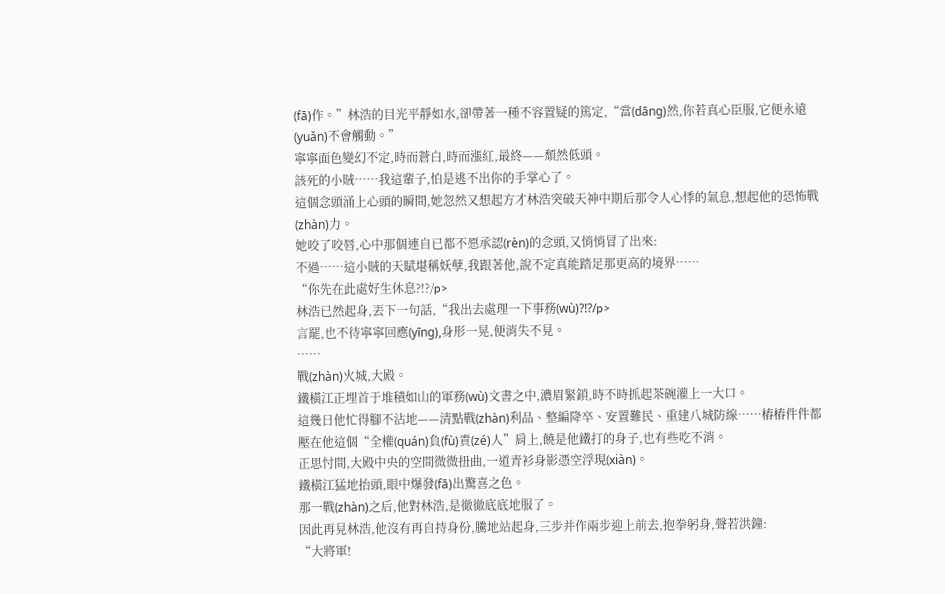(fā)作。”林浩的目光平靜如水,卻帶著一種不容置疑的篤定,“當(dāng)然,你若真心臣服,它便永遠(yuǎn)不會觸動。”
寧寧面色變幻不定,時而蒼白,時而漲紅,最終——頹然低頭。
該死的小賊……我這輩子,怕是逃不出你的手掌心了。
這個念頭涌上心頭的瞬間,她忽然又想起方才林浩突破天神中期后那令人心悸的氣息,想起他的恐怖戰(zhàn)力。
她咬了咬唇,心中那個連自已都不愿承認(rèn)的念頭,又悄悄冒了出來:
不過……這小賊的天賦堪稱妖孽,我跟著他,說不定真能踏足那更高的境界……
“你先在此處好生休息?!?/p>
林浩已然起身,丟下一句話,“我出去處理一下事務(wù)?!?/p>
言罷,也不待寧寧回應(yīng),身形一晃,便消失不見。
……
戰(zhàn)火城,大殿。
鐵橫江正埋首于堆積如山的軍務(wù)文書之中,濃眉緊鎖,時不時抓起茶碗灌上一大口。
這幾日他忙得腳不沾地——清點戰(zhàn)利品、整編降卒、安置難民、重建八城防線……樁樁件件都壓在他這個“全權(quán)負(fù)責(zé)人”肩上,饒是他鐵打的身子,也有些吃不消。
正思忖間,大殿中央的空間微微扭曲,一道青衫身影憑空浮現(xiàn)。
鐵橫江猛地抬頭,眼中爆發(fā)出驚喜之色。
那一戰(zhàn)之后,他對林浩,是徹徹底底地服了。
因此再見林浩,他沒有再自持身份,騰地站起身,三步并作兩步迎上前去,抱拳躬身,聲若洪鐘:
“大將軍!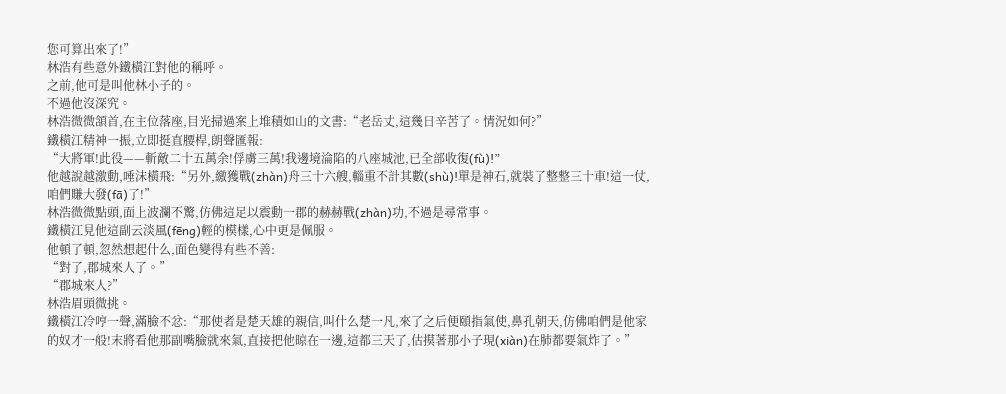您可算出來了!”
林浩有些意外鐵橫江對他的稱呼。
之前,他可是叫他林小子的。
不過他沒深究。
林浩微微頷首,在主位落座,目光掃過案上堆積如山的文書:“老岳丈,這幾日辛苦了。情況如何?”
鐵橫江精神一振,立即挺直腰桿,朗聲匯報:
“大將軍!此役——斬敵二十五萬余!俘虜三萬!我邊境淪陷的八座城池,已全部收復(fù)!”
他越說越激動,唾沫橫飛:“另外,繳獲戰(zhàn)舟三十六艘,輜重不計其數(shù)!單是神石,就裝了整整三十車!這一仗,咱們賺大發(fā)了!”
林浩微微點頭,面上波瀾不驚,仿佛這足以震動一郡的赫赫戰(zhàn)功,不過是尋常事。
鐵橫江見他這副云淡風(fēng)輕的模樣,心中更是佩服。
他頓了頓,忽然想起什么,面色變得有些不善:
“對了,郡城來人了。”
“郡城來人?”
林浩眉頭微挑。
鐵橫江冷哼一聲,滿臉不忿:“那使者是楚天雄的親信,叫什么楚一凡,來了之后便頤指氣使,鼻孔朝天,仿佛咱們是他家的奴才一般!末將看他那副嘴臉就來氣,直接把他晾在一邊,這都三天了,估摸著那小子現(xiàn)在肺都要氣炸了。”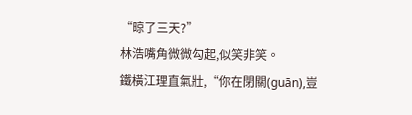“晾了三天?”
林浩嘴角微微勾起,似笑非笑。
鐵橫江理直氣壯,“你在閉關(guān),豈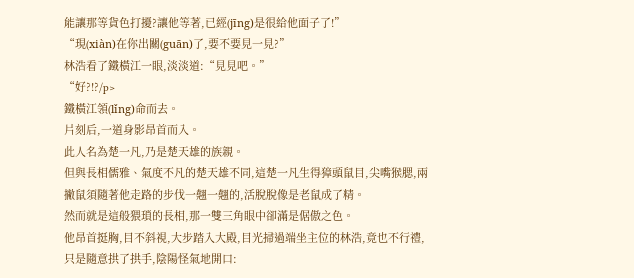能讓那等貨色打擾?讓他等著,已經(jīng)是很給他面子了!”
“現(xiàn)在你出關(guān)了,要不要見一見?”
林浩看了鐵橫江一眼,淡淡道:“見見吧。”
“好?!?/p>
鐵橫江領(lǐng)命而去。
片刻后,一道身影昂首而入。
此人名為楚一凡,乃是楚天雄的族親。
但與長相儒雅、氣度不凡的楚天雄不同,這楚一凡生得獐頭鼠目,尖嘴猴腮,兩撇鼠須隨著他走路的步伐一翹一翹的,活脫脫像是老鼠成了精。
然而就是這般猥瑣的長相,那一雙三角眼中卻滿是倨傲之色。
他昂首挺胸,目不斜視,大步踏入大殿,目光掃過端坐主位的林浩,竟也不行禮,只是隨意拱了拱手,陰陽怪氣地開口: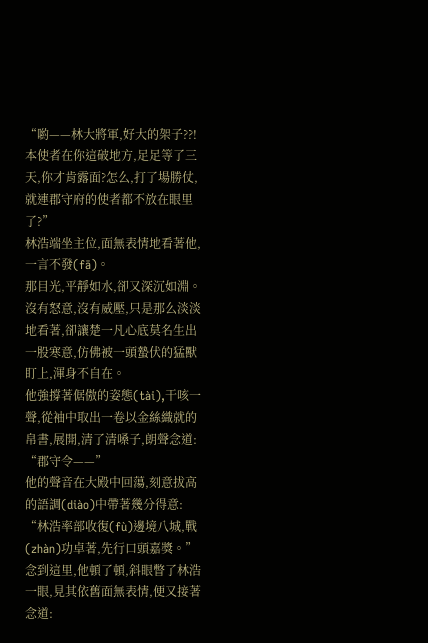“喲——林大將軍,好大的架子??!本使者在你這破地方,足足等了三天,你才肯露面?怎么,打了場勝仗,就連郡守府的使者都不放在眼里了?”
林浩端坐主位,面無表情地看著他,一言不發(fā)。
那目光,平靜如水,卻又深沉如淵。
沒有怒意,沒有威壓,只是那么淡淡地看著,卻讓楚一凡心底莫名生出一股寒意,仿佛被一頭蟄伏的猛獸盯上,渾身不自在。
他強撐著倨傲的姿態(tài),干咳一聲,從袖中取出一卷以金絲織就的帛書,展開,清了清嗓子,朗聲念道:
“郡守令——”
他的聲音在大殿中回蕩,刻意拔高的語調(diào)中帶著幾分得意:
“林浩率部收復(fù)邊境八城,戰(zhàn)功卓著,先行口頭嘉獎。”
念到這里,他頓了頓,斜眼瞥了林浩一眼,見其依舊面無表情,便又接著念道: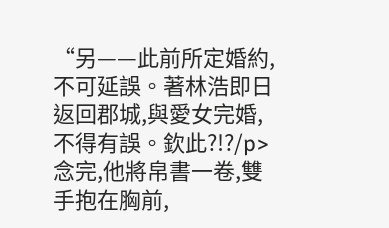“另——此前所定婚約,不可延誤。著林浩即日返回郡城,與愛女完婚,不得有誤。欽此?!?/p>
念完,他將帛書一卷,雙手抱在胸前,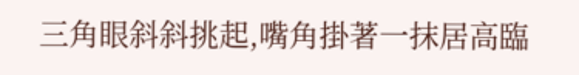三角眼斜斜挑起,嘴角掛著一抹居高臨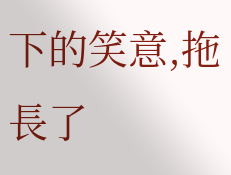下的笑意,拖長了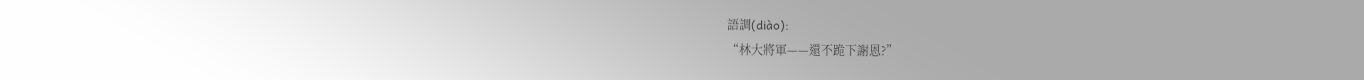語調(diào):
“林大將軍——還不跪下謝恩?”